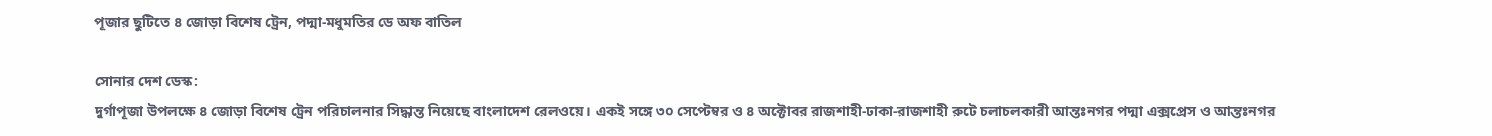পূজার ছুটিতে ৪ জোড়া বিশেষ ট্রেন, পদ্মা-মধুমতির ডে অফ বাতিল

সোনার দেশ ডেস্ক:
দুর্গাপূজা উপলক্ষে ৪ জোড়া বিশেষ ট্রেন পরিচালনার সিদ্ধান্ত নিয়েছে বাংলাদেশ রেলওয়ে। একই সঙ্গে ৩০ সেপ্টেম্বর ও ৪ অক্টোবর রাজশাহী-ঢাকা-রাজশাহী রুটে চলাচলকারী আন্তঃনগর পদ্মা এক্সপ্রেস ও আন্তঃনগর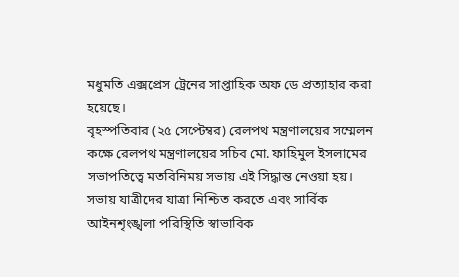মধুমতি এক্সপ্রেস ট্রেনের সাপ্তাহিক অফ ডে প্রত্যাহার করা হয়েছে।
বৃহস্পতিবার (২৫ সেপ্টেম্বর) রেলপথ মন্ত্রণালয়ের সম্মেলন কক্ষে রেলপথ মন্ত্রণালয়ের সচিব মো. ফাহিমুল ইসলামের সভাপতিত্বে মতবিনিময় সভায় এই সিদ্ধান্ত নেওয়া হয়।
সভায় যাত্রীদের যাত্রা নিশ্চিত করতে এবং সার্বিক আইনশৃংঙ্খলা পরিস্থিতি স্বাভাবিক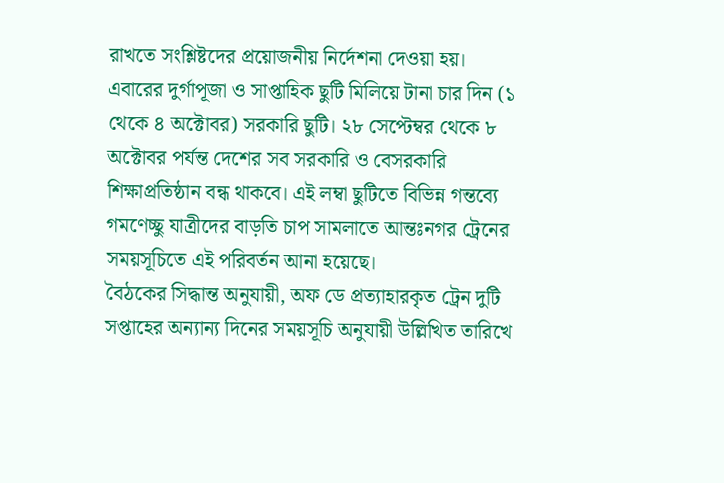রাখতে সংশ্লিষ্টদের প্রয়োজনীয় নির্দেশনা দেওয়া হয়।
এবারের দুর্গাপূজা ও সাপ্তাহিক ছুটি মিলিয়ে টানা চার দিন (১ থেকে ৪ অক্টোবর) সরকারি ছুটি। ২৮ সেপ্টেম্বর থেকে ৮ অক্টোবর পর্যন্ত দেশের সব সরকারি ও বেসরকারি শিক্ষাপ্রতিষ্ঠান বন্ধ থাকবে। এই লম্বা ছুটিতে বিভিন্ন গন্তব্যে গমণেচ্ছু যাত্রীদের বাড়তি চাপ সামলাতে আন্তঃনগর ট্রেনের সময়সূচিতে এই পরিবর্তন আনা হয়েছে।
বৈঠকের সিদ্ধান্ত অনুযায়ী, অফ ডে প্রত্যাহারকৃত ট্রেন দুটি সপ্তাহের অন্যান্য দিনের সময়সূচি অনুযায়ী উল্লিখিত তারিখে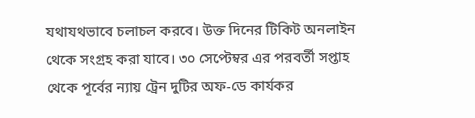যথাযথভাবে চলাচল করবে। উক্ত দিনের টিকিট অনলাইন থেকে সংগ্রহ করা যাবে। ৩০ সেপ্টেম্বর এর পরবর্তী সপ্তাহ থেকে পূর্বের ন্যায় ট্রেন দুটির অফ-ডে কার্যকর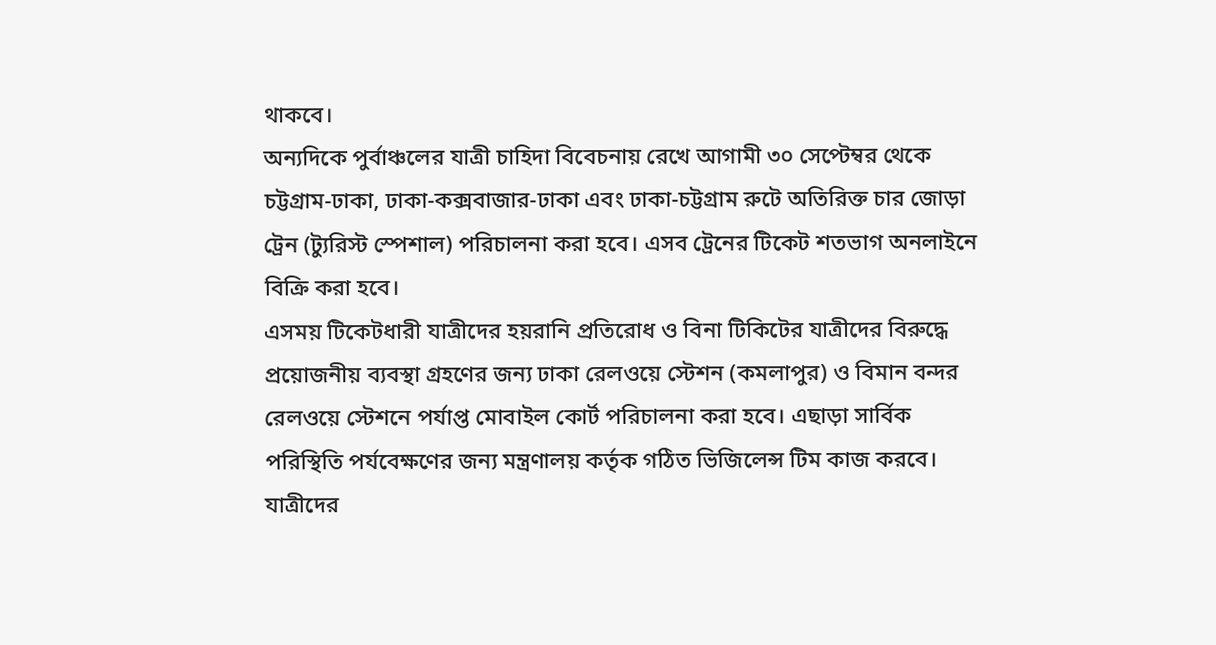থাকবে।
অন্যদিকে পুর্বাঞ্চলের যাত্রী চাহিদা বিবেচনায় রেখে আগামী ৩০ সেপ্টেম্বর থেকে চট্টগ্রাম-ঢাকা, ঢাকা-কক্সবাজার-ঢাকা এবং ঢাকা-চট্টগ্রাম রুটে অতিরিক্ত চার জোড়া ট্রেন (ট্যুরিস্ট স্পেশাল) পরিচালনা করা হবে। এসব ট্রেনের টিকেট শতভাগ অনলাইনে বিক্রি করা হবে।
এসময় টিকেটধারী যাত্রীদের হয়রানি প্রতিরোধ ও বিনা টিকিটের যাত্রীদের বিরুদ্ধে প্রয়োজনীয় ব্যবস্থা গ্রহণের জন্য ঢাকা রেলওয়ে স্টেশন (কমলাপুর) ও বিমান বন্দর রেলওয়ে স্টেশনে পর্যাপ্ত মোবাইল কোর্ট পরিচালনা করা হবে। এছাড়া সার্বিক পরিস্থিতি পর্যবেক্ষণের জন্য মন্ত্রণালয় কর্তৃক গঠিত ভিজিলেন্স টিম কাজ করবে।
যাত্রীদের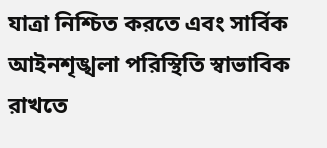যাত্রা নিশ্চিত করতে এবং সার্বিক আইনশৃঙ্খলা পরিস্থিতি স্বাভাবিক রাখতে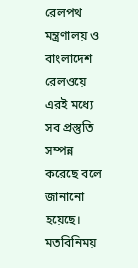রেলপথ মন্ত্রণালয় ও বাংলাদেশ রেলওয়ে এরই মধ্যে সব প্রস্তুতি সম্পন্ন করেছে বলে জানানো হয়েছে।
মতবিনিময়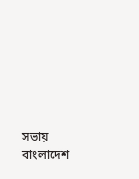সভায় বাংলাদেশ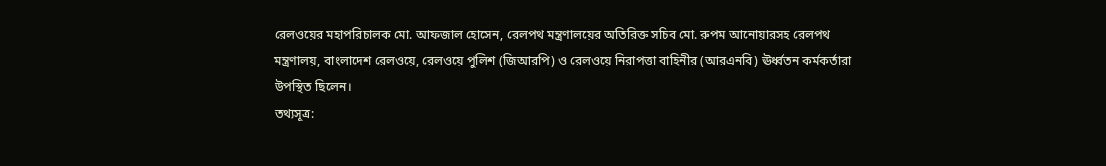রেলওয়ের মহাপরিচালক মো. আফজাল হোসেন, রেলপথ মন্ত্রণালয়ের অতিরিক্ত সচিব মো. রুপম আনোয়ারসহ রেলপথ মন্ত্রণালয়, বাংলাদেশ রেলওয়ে, রেলওয়ে পুলিশ (জিআরপি) ও রেলওয়ে নিরাপত্তা বাহিনীর (আরএনবি) ঊর্ধ্বতন কর্মকর্তারা উপস্থিত ছিলেন।
তথ্যসূত্র: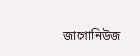জাগোনিউজ